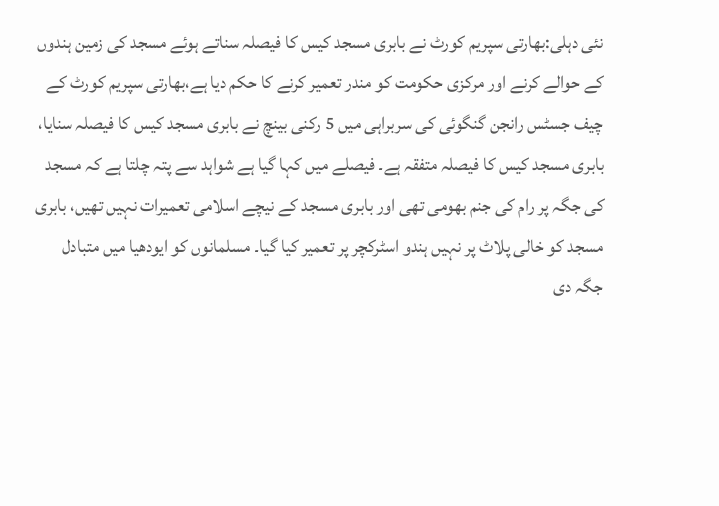نئی دہلی:بھارتی سپریم کورٹ نے بابری مسجد کیس کا فیصلہ سناتے ہوئے مسجد کی زمین ہندوں کے حوالے کرنے اور مرکزی حکومت کو مندر تعمیر کرنے کا حکم دیا ہے،بھارتی سپریم کورٹ کے چیف جسٹس رانجن گنگوئی کی سربراہی میں 5 رکنی بینچ نے بابری مسجد کیس کا فیصلہ سنایا، بابری مسجد کیس کا فیصلہ متفقہ ہے۔ فیصلے میں کہا گیا ہے شواہد سے پتہ چلتا ہے کہ مسجد کی جگہ پر رام کی جنم بھومی تھی اور بابری مسجد کے نیچے اسلامی تعمیرات نہیں تھیں، بابری مسجد کو خالی پلاٹ پر نہیں ہندو اسٹرکچر پر تعمیر کیا گیا۔ مسلمانوں کو ایودھیا میں متبادل جگہ دی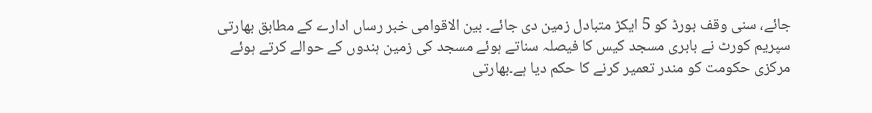جائے، سنی وقف بورڈ کو 5 ایکڑ متبادل زمین دی جائے۔ بین الاقوامی خبر رساں ادارے کے مطابق بھارتی سپریم کورٹ نے بابری مسجد کیس کا فیصلہ سناتے ہوئے مسجد کی زمین ہندوں کے حوالے کرتے ہوئے مرکزی حکومت کو مندر تعمیر کرنے کا حکم دیا ہے۔بھارتی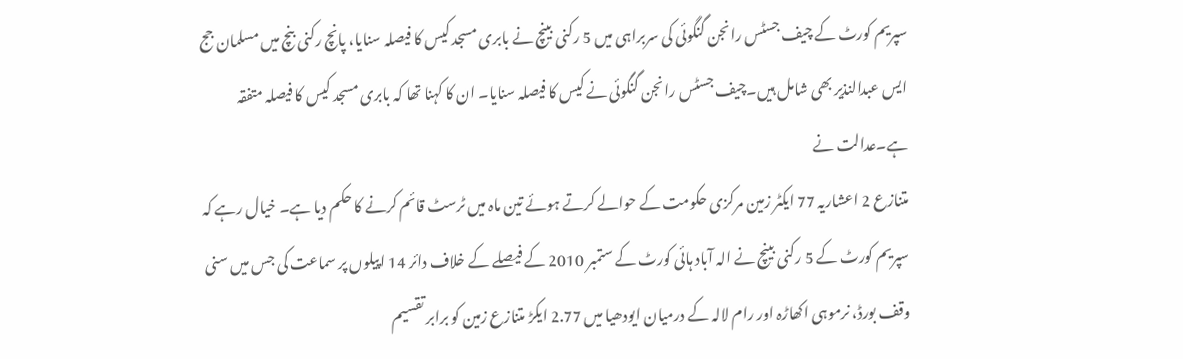سپریم کورٹ کے چیف جسٹس رانجن گنگوئی کی سربراہی میں 5 رکنی بینچ نے بابری مسجد کیس کا فیصلہ سنایا، پانچ رکنی بنچ میں مسلمان جج ایس عبدالنذیر بھی شامل ہیں۔چیف جسٹس رانجن گنگوئی نے کیس کا فیصلہ سنایا۔ ان کا کہنا تھا کہ بابری مسجد کیس کا فیصلہ متفقہ ہے۔عدالت نے
متنازع 2 اعشاریہ 77 ایکٹر زمین مرکزی حکومت کے حوالے کرتے ہوئے تین ماہ میں ٹرسٹ قائم کرنے کا حکم دیا ہے۔ خیال رہے کہ سپریم کورٹ کے 5 رکنی بینچ نے الہ آباد ہائی کورٹ کے ستمبر 2010 کے فیصلے کے خلاف دائر 14 اپیلوں پر سماعت کی جس میں سنی وقف بورڈ، نرموہی اکھاڑہ اور رام لالہ کے درمیان ایودھیا میں 2.77 ایکڑ متنازع زمین کو برابر تقسیم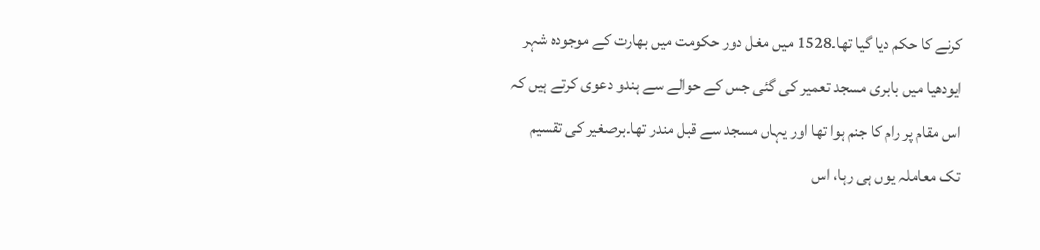کرنے کا حکم دیا گیا تھا۔1528 میں مغل دور حکومت میں بھارت کے موجودہ شہر ایودھیا میں بابری مسجد تعمیر کی گئی جس کے حوالے سے ہندو دعوی کرتے ہیں کہ اس مقام پر رام کا جنم ہوا تھا اور یہاں مسجد سے قبل مندر تھا۔برصغیر کی تقسیم تک معاملہ یوں ہی رہا، اس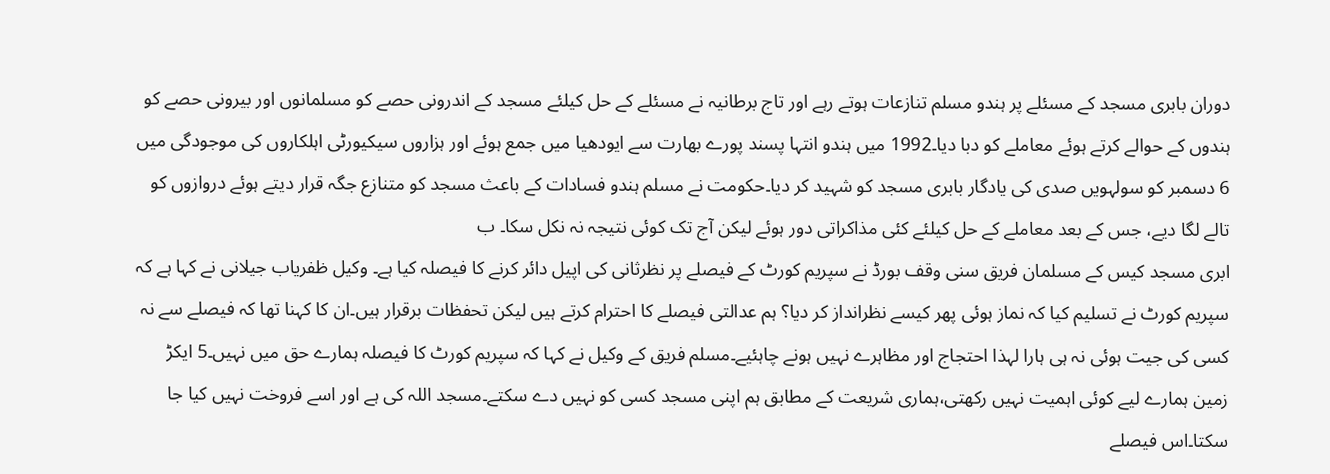دوران بابری مسجد کے مسئلے پر ہندو مسلم تنازعات ہوتے رہے اور تاج برطانیہ نے مسئلے کے حل کیلئے مسجد کے اندرونی حصے کو مسلمانوں اور بیرونی حصے کو ہندوں کے حوالے کرتے ہوئے معاملے کو دبا دیا۔1992 میں ہندو انتہا پسند پورے بھارت سے ایودھیا میں جمع ہوئے اور ہزاروں سیکیورٹی اہلکاروں کی موجودگی میں 6 دسمبر کو سولہویں صدی کی یادگار بابری مسجد کو شہید کر دیا۔حکومت نے مسلم ہندو فسادات کے باعث مسجد کو متنازع جگہ قرار دیتے ہوئے دروازوں کو تالے لگا دیے، جس کے بعد معاملے کے حل کیلئے کئی مذاکراتی دور ہوئے لیکن آج تک کوئی نتیجہ نہ نکل سکا۔ ب
ابری مسجد کیس کے مسلمان فریق سنی وقف بورڈ نے سپریم کورٹ کے فیصلے پر نظرثانی کی اپیل دائر کرنے کا فیصلہ کیا ہے۔ وکیل ظفریاب جیلانی نے کہا ہے کہ سپریم کورٹ نے تسلیم کیا کہ نماز ہوئی پھر کیسے نظرانداز کر دیا؟ ہم عدالتی فیصلے کا احترام کرتے ہیں لیکن تحفظات برقرار ہیں۔ان کا کہنا تھا کہ فیصلے سے نہ کسی کی جیت ہوئی نہ ہی ہارا لہذا احتجاج اور مظاہرے نہیں ہونے چاہئیے۔مسلم فریق کے وکیل نے کہا کہ سپریم کورٹ کا فیصلہ ہمارے حق میں نہیں۔5 ایکڑ زمین ہمارے لیے کوئی اہمیت نہیں رکھتی،ہماری شریعت کے مطابق ہم اپنی مسجد کسی کو نہیں دے سکتے۔مسجد اللہ کی ہے اور اسے فروخت نہیں کیا جا سکتا۔اس فیصلے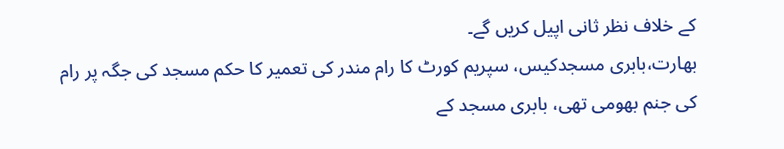کے خلاف نظر ثانی اپیل کریں گے۔
بھارت،بابری مسجدکیس، سپریم کورٹ کا رام مندر کی تعمیر کا حکم مسجد کی جگہ پر رام کی جنم بھومی تھی، بابری مسجد کے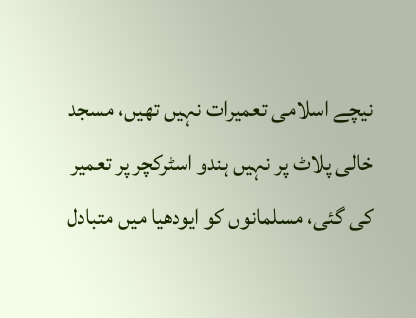نیچے اسلامی تعمیرات نہیں تھیں، مسجد خالی پلاٹ پر نہیں ہندو اسٹرکچر پر تعمیر کی گئی، مسلمانوں کو ایودھیا میں متبادل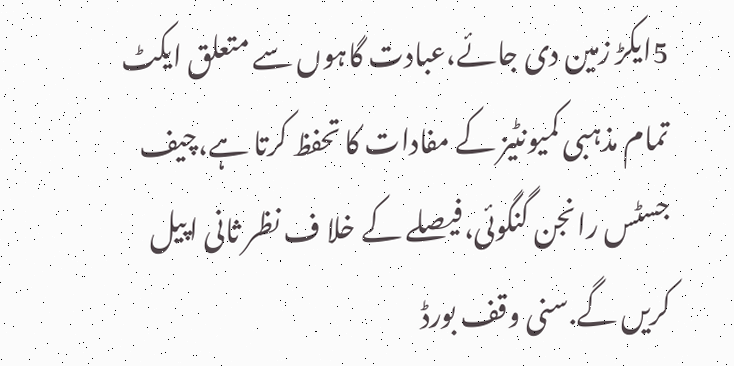5ایکڑ زمین دی جائے،عبادت گاہوں سے متعلق ایکٹ تمام مذہبی کمیونٹیز کے مفادات کا تحفظ کرتا ہے،چیف جسٹس رانجن گنگوئی،فیصلے کے خلا ف نظر ثانی اپیل کریں گے.سنی وقف بورڈ